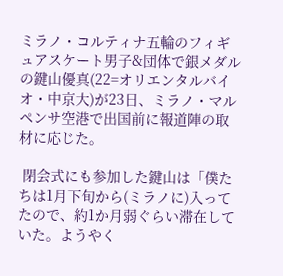ミラノ・コルティナ五輪のフィギュアスケート男子&団体で銀メダルの鍵山優真(22=オリエンタルバイオ・中京大)が23日、ミラノ・マルペンサ空港で出国前に報道陣の取材に応じた。

 閉会式にも参加した鍵山は「僕たちは1月下旬から(ミラノに)入ってたので、約1か月弱ぐらい滞在していた。ようやく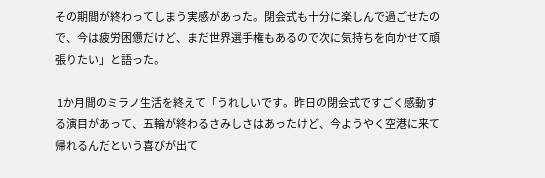その期間が終わってしまう実感があった。閉会式も十分に楽しんで過ごせたので、今は疲労困憊だけど、まだ世界選手権もあるので次に気持ちを向かせて頑張りたい」と語った。

 1か月間のミラノ生活を終えて「うれしいです。昨日の閉会式ですごく感動する演目があって、五輪が終わるさみしさはあったけど、今ようやく空港に来て帰れるんだという喜びが出て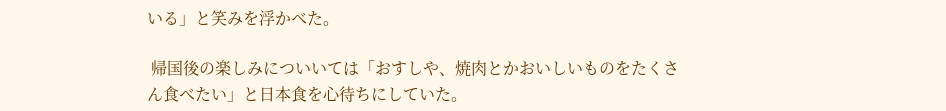いる」と笑みを浮かべた。

 帰国後の楽しみについいては「おすしや、焼肉とかおいしいものをたくさん食べたい」と日本食を心待ちにしていた。